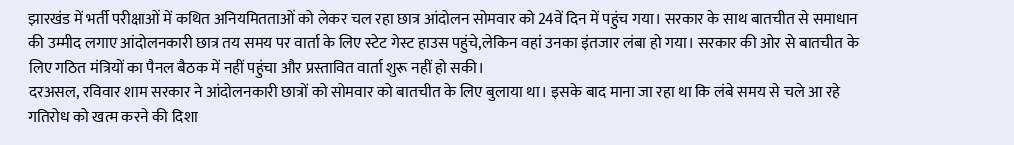झारखंड में भर्ती परीक्षाओं में कथित अनियमितताओं को लेकर चल रहा छात्र आंदोलन सोमवार को 24वें दिन में पहुंच गया। सरकार के साथ बातचीत से समाधान की उम्मीद लगाए आंदोलनकारी छात्र तय समय पर वार्ता के लिए स्टेट गेस्ट हाउस पहुंचे,लेकिन वहां उनका इंतजार लंबा हो गया। सरकार की ओर से बातचीत के लिए गठित मंत्रियों का पैनल बैठक में नहीं पहुंचा और प्रस्तावित वार्ता शुरू नहीं हो सकी।
दरअसल, रविवार शाम सरकार ने आंदोलनकारी छात्रों को सोमवार को बातचीत के लिए बुलाया था। इसके बाद माना जा रहा था कि लंबे समय से चले आ रहे गतिरोध को खत्म करने की दिशा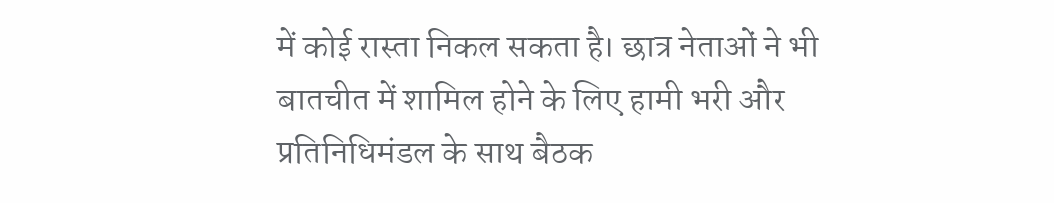में कोई रास्ता निकल सकता है। छात्र नेताओं ने भी बातचीत में शामिल होने के लिए हामी भरी और प्रतिनिधिमंडल के साथ बैठक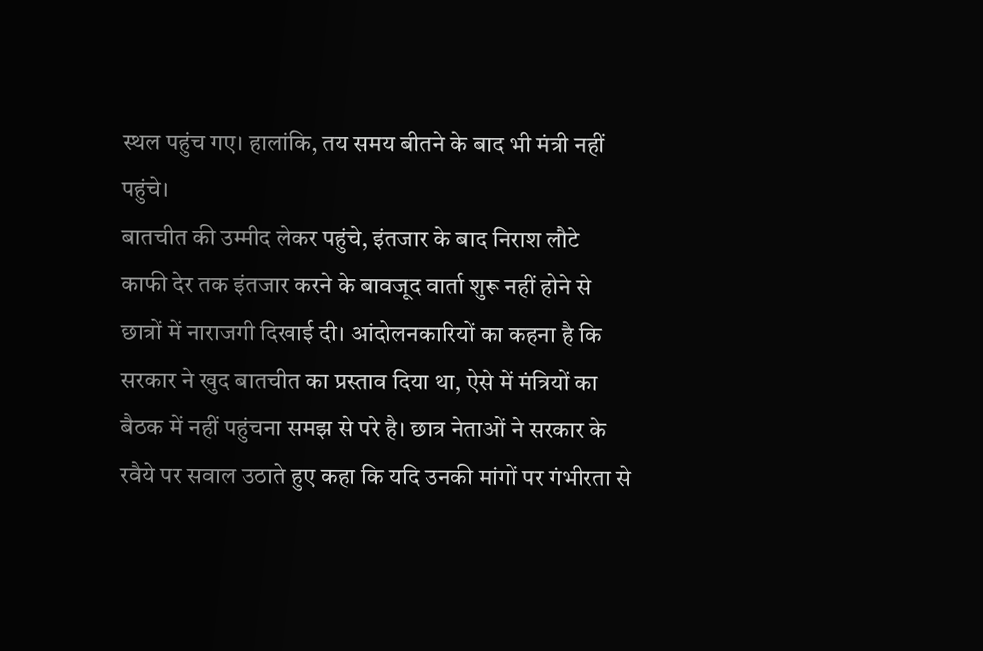स्थल पहुंच गए। हालांकि, तय समय बीतने के बाद भी मंत्री नहीं पहुंचे।
बातचीत की उम्मीद लेकर पहुंचे, इंतजार के बाद निराश लौटे
काफी देर तक इंतजार करने के बावजूद वार्ता शुरू नहीं होने से छात्रों में नाराजगी दिखाई दी। आंदोलनकारियों का कहना है कि सरकार ने खुद बातचीत का प्रस्ताव दिया था, ऐसे में मंत्रियों का बैठक में नहीं पहुंचना समझ से परे है। छात्र नेताओं ने सरकार के रवैये पर सवाल उठाते हुए कहा कि यदि उनकी मांगों पर गंभीरता से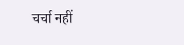चर्चा नहीं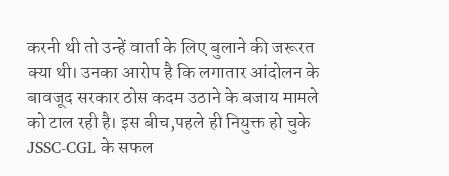करनी थी तो उन्हें वार्ता के लिए बुलाने की जरूरत क्या थी। उनका आरोप है कि लगातार आंदोलन के बावजूद सरकार ठोस कदम उठाने के बजाय मामले को टाल रही है। इस बीच,पहले ही नियुक्त हो चुके JSSC-CGL के सफल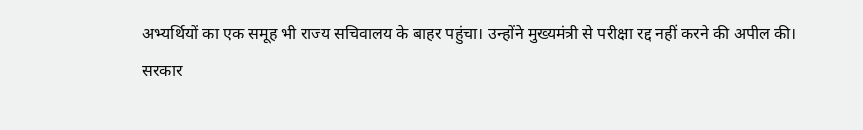अभ्यर्थियों का एक समूह भी राज्य सचिवालय के बाहर पहुंचा। उन्होंने मुख्यमंत्री से परीक्षा रद्द नहीं करने की अपील की।
सरकार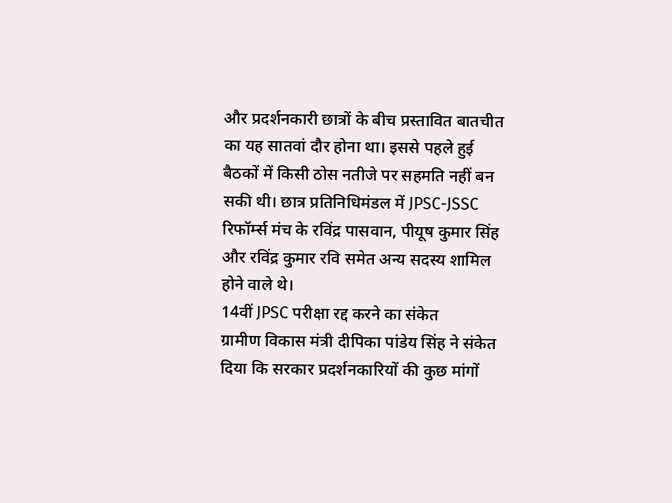और प्रदर्शनकारी छात्रों के बीच प्रस्तावित बातचीत का यह सातवां दौर होना था। इससे पहले हुई बैठकों में किसी ठोस नतीजे पर सहमति नहीं बन सकी थी। छात्र प्रतिनिधिमंडल में JPSC-JSSC रिफॉर्म्स मंच के रविंद्र पासवान, पीयूष कुमार सिंह और रविंद्र कुमार रवि समेत अन्य सदस्य शामिल होने वाले थे।
14वीं JPSC परीक्षा रद्द करने का संकेत
ग्रामीण विकास मंत्री दीपिका पांडेय सिंह ने संकेत दिया कि सरकार प्रदर्शनकारियों की कुछ मांगों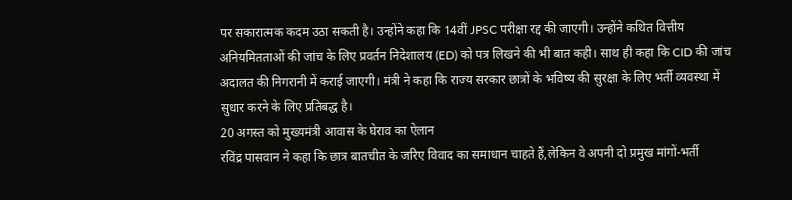पर सकारात्मक कदम उठा सकती है। उन्होंने कहा कि 14वीं JPSC परीक्षा रद्द की जाएगी। उन्होंने कथित वित्तीय अनियमितताओं की जांच के लिए प्रवर्तन निदेशालय (ED) को पत्र लिखने की भी बात कही। साथ ही कहा कि CID की जांच अदालत की निगरानी में कराई जाएगी। मंत्री ने कहा कि राज्य सरकार छात्रों के भविष्य की सुरक्षा के लिए भर्ती व्यवस्था में सुधार करने के लिए प्रतिबद्ध है।
20 अगस्त को मुख्यमंत्री आवास के घेराव का ऐलान
रविंद्र पासवान ने कहा कि छात्र बातचीत के जरिए विवाद का समाधान चाहते हैं,लेकिन वे अपनी दो प्रमुख मांगों-भर्ती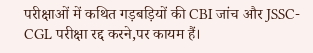परीक्षाओं में कथित गड़बड़ियों की CBI जांच और JSSC-CGL परीक्षा रद्द करने,पर कायम हैं।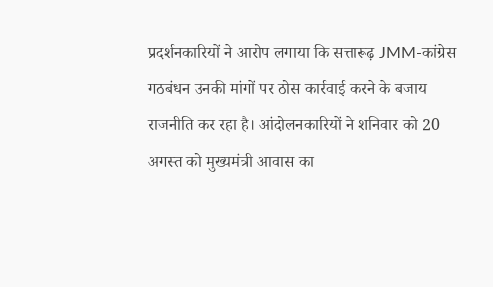प्रदर्शनकारियों ने आरोप लगाया कि सत्तारूढ़ JMM-कांग्रेस गठबंधन उनकी मांगों पर ठोस कार्रवाई करने के बजाय राजनीति कर रहा है। आंदोलनकारियों ने शनिवार को 20 अगस्त को मुख्यमंत्री आवास का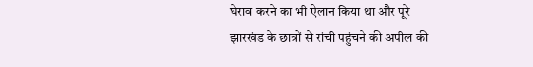घेराव करने का भी ऐलान किया था और पूरे झारखंड के छात्रों से रांची पहुंचने की अपील की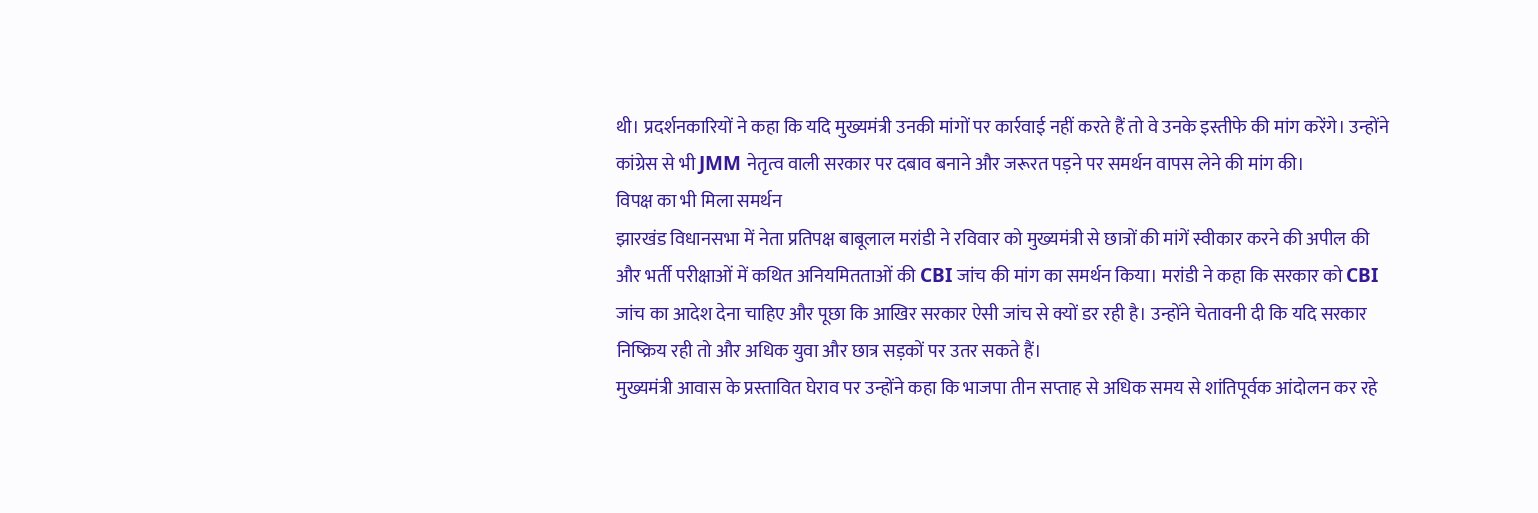थी। प्रदर्शनकारियों ने कहा कि यदि मुख्यमंत्री उनकी मांगों पर कार्रवाई नहीं करते हैं तो वे उनके इस्तीफे की मांग करेंगे। उन्होंने कांग्रेस से भी JMM नेतृत्व वाली सरकार पर दबाव बनाने और जरूरत पड़ने पर समर्थन वापस लेने की मांग की।
विपक्ष का भी मिला समर्थन
झारखंड विधानसभा में नेता प्रतिपक्ष बाबूलाल मरांडी ने रविवार को मुख्यमंत्री से छात्रों की मांगें स्वीकार करने की अपील की और भर्ती परीक्षाओं में कथित अनियमितताओं की CBI जांच की मांग का समर्थन किया। मरांडी ने कहा कि सरकार को CBI जांच का आदेश देना चाहिए और पूछा कि आखिर सरकार ऐसी जांच से क्यों डर रही है। उन्होंने चेतावनी दी कि यदि सरकार निष्क्रिय रही तो और अधिक युवा और छात्र सड़कों पर उतर सकते हैं।
मुख्यमंत्री आवास के प्रस्तावित घेराव पर उन्होंने कहा कि भाजपा तीन सप्ताह से अधिक समय से शांतिपूर्वक आंदोलन कर रहे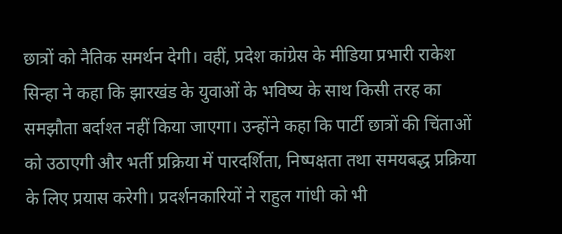छात्रों को नैतिक समर्थन देगी। वहीं, प्रदेश कांग्रेस के मीडिया प्रभारी राकेश सिन्हा ने कहा कि झारखंड के युवाओं के भविष्य के साथ किसी तरह का समझौता बर्दाश्त नहीं किया जाएगा। उन्होंने कहा कि पार्टी छात्रों की चिंताओं को उठाएगी और भर्ती प्रक्रिया में पारदर्शिता, निष्पक्षता तथा समयबद्ध प्रक्रिया के लिए प्रयास करेगी। प्रदर्शनकारियों ने राहुल गांधी को भी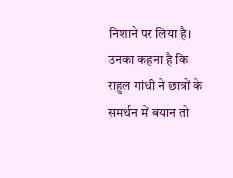निशाने पर लिया है। उनका कहना है कि राहुल गांधी ने छात्रों के समर्थन में बयान तो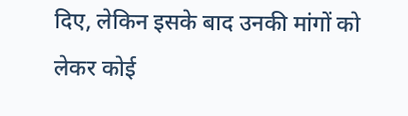दिए, लेकिन इसके बाद उनकी मांगों को लेकर कोई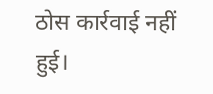ठोस कार्रवाई नहीं हुई।